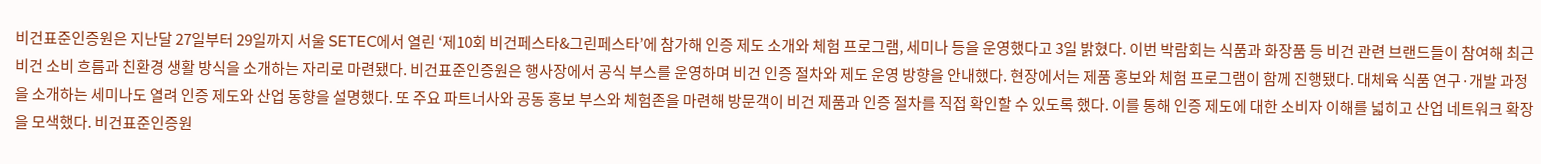비건표준인증원은 지난달 27일부터 29일까지 서울 SETEC에서 열린 ‘제10회 비건페스타&그린페스타’에 참가해 인증 제도 소개와 체험 프로그램, 세미나 등을 운영했다고 3일 밝혔다. 이번 박람회는 식품과 화장품 등 비건 관련 브랜드들이 참여해 최근 비건 소비 흐름과 친환경 생활 방식을 소개하는 자리로 마련됐다. 비건표준인증원은 행사장에서 공식 부스를 운영하며 비건 인증 절차와 제도 운영 방향을 안내했다. 현장에서는 제품 홍보와 체험 프로그램이 함께 진행됐다. 대체육 식품 연구·개발 과정을 소개하는 세미나도 열려 인증 제도와 산업 동향을 설명했다. 또 주요 파트너사와 공동 홍보 부스와 체험존을 마련해 방문객이 비건 제품과 인증 절차를 직접 확인할 수 있도록 했다. 이를 통해 인증 제도에 대한 소비자 이해를 넓히고 산업 네트워크 확장을 모색했다. 비건표준인증원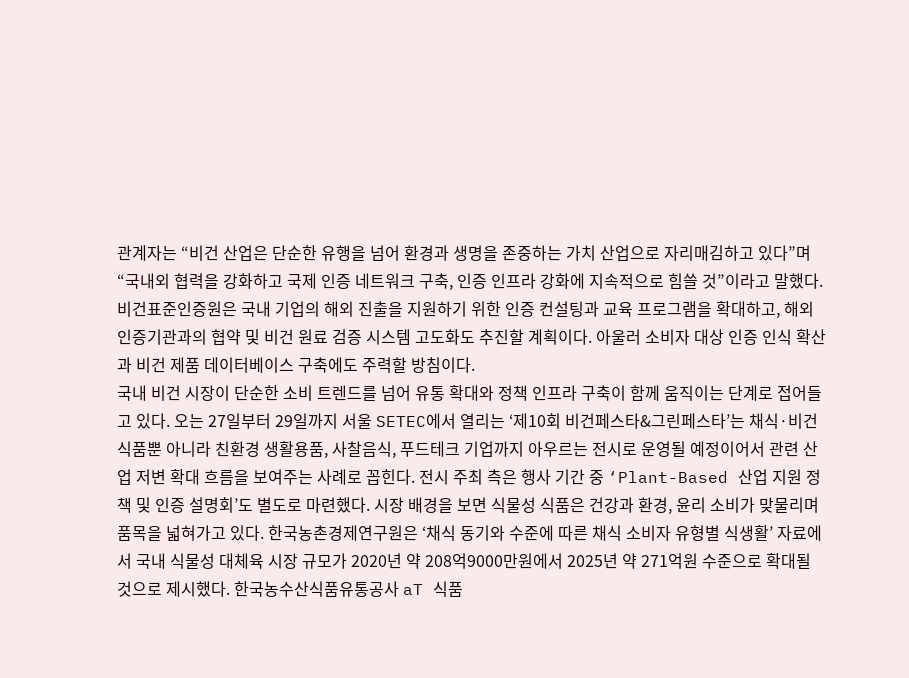관계자는 “비건 산업은 단순한 유행을 넘어 환경과 생명을 존중하는 가치 산업으로 자리매김하고 있다”며 “국내외 협력을 강화하고 국제 인증 네트워크 구축, 인증 인프라 강화에 지속적으로 힘쓸 것”이라고 말했다. 비건표준인증원은 국내 기업의 해외 진출을 지원하기 위한 인증 컨설팅과 교육 프로그램을 확대하고, 해외 인증기관과의 협약 및 비건 원료 검증 시스템 고도화도 추진할 계획이다. 아울러 소비자 대상 인증 인식 확산과 비건 제품 데이터베이스 구축에도 주력할 방침이다.
국내 비건 시장이 단순한 소비 트렌드를 넘어 유통 확대와 정책 인프라 구축이 함께 움직이는 단계로 접어들고 있다. 오는 27일부터 29일까지 서울 SETEC에서 열리는 ‘제10회 비건페스타&그린페스타’는 채식·비건 식품뿐 아니라 친환경 생활용품, 사찰음식, 푸드테크 기업까지 아우르는 전시로 운영될 예정이어서 관련 산업 저변 확대 흐름을 보여주는 사례로 꼽힌다. 전시 주최 측은 행사 기간 중 ‘Plant-Based 산업 지원 정책 및 인증 설명회’도 별도로 마련했다. 시장 배경을 보면 식물성 식품은 건강과 환경, 윤리 소비가 맞물리며 품목을 넓혀가고 있다. 한국농촌경제연구원은 ‘채식 동기와 수준에 따른 채식 소비자 유형별 식생활’ 자료에서 국내 식물성 대체육 시장 규모가 2020년 약 208억9000만원에서 2025년 약 271억원 수준으로 확대될 것으로 제시했다. 한국농수산식품유통공사 aT 식품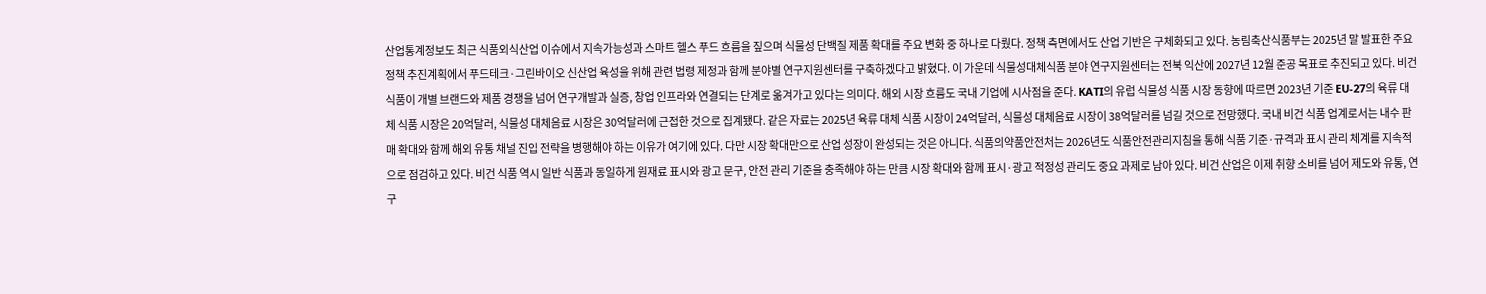산업통계정보도 최근 식품외식산업 이슈에서 지속가능성과 스마트 헬스 푸드 흐름을 짚으며 식물성 단백질 제품 확대를 주요 변화 중 하나로 다뤘다. 정책 측면에서도 산업 기반은 구체화되고 있다. 농림축산식품부는 2025년 말 발표한 주요 정책 추진계획에서 푸드테크·그린바이오 신산업 육성을 위해 관련 법령 제정과 함께 분야별 연구지원센터를 구축하겠다고 밝혔다. 이 가운데 식물성대체식품 분야 연구지원센터는 전북 익산에 2027년 12월 준공 목표로 추진되고 있다. 비건 식품이 개별 브랜드와 제품 경쟁을 넘어 연구개발과 실증, 창업 인프라와 연결되는 단계로 옮겨가고 있다는 의미다. 해외 시장 흐름도 국내 기업에 시사점을 준다. KATI의 유럽 식물성 식품 시장 동향에 따르면 2023년 기준 EU-27의 육류 대체 식품 시장은 20억달러, 식물성 대체음료 시장은 30억달러에 근접한 것으로 집계됐다. 같은 자료는 2025년 육류 대체 식품 시장이 24억달러, 식물성 대체음료 시장이 38억달러를 넘길 것으로 전망했다. 국내 비건 식품 업계로서는 내수 판매 확대와 함께 해외 유통 채널 진입 전략을 병행해야 하는 이유가 여기에 있다. 다만 시장 확대만으로 산업 성장이 완성되는 것은 아니다. 식품의약품안전처는 2026년도 식품안전관리지침을 통해 식품 기준·규격과 표시 관리 체계를 지속적으로 점검하고 있다. 비건 식품 역시 일반 식품과 동일하게 원재료 표시와 광고 문구, 안전 관리 기준을 충족해야 하는 만큼 시장 확대와 함께 표시·광고 적정성 관리도 중요 과제로 남아 있다. 비건 산업은 이제 취향 소비를 넘어 제도와 유통, 연구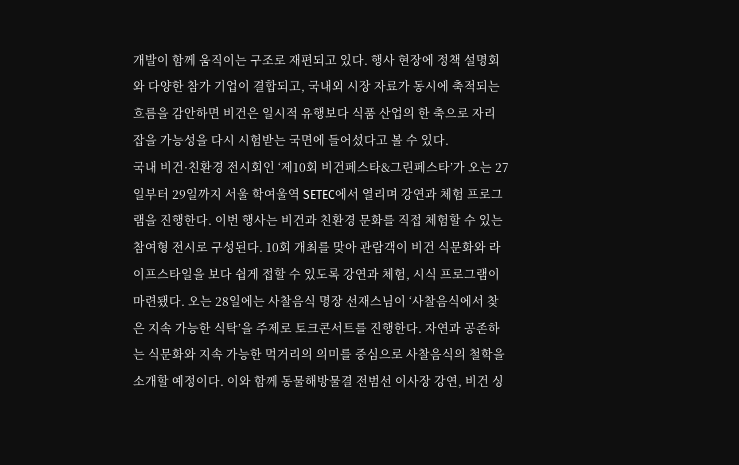개발이 함께 움직이는 구조로 재편되고 있다. 행사 현장에 정책 설명회와 다양한 참가 기업이 결합되고, 국내외 시장 자료가 동시에 축적되는 흐름을 감안하면 비건은 일시적 유행보다 식품 산업의 한 축으로 자리 잡을 가능성을 다시 시험받는 국면에 들어섰다고 볼 수 있다.
국내 비건·친환경 전시회인 ‘제10회 비건페스타&그린페스타’가 오는 27일부터 29일까지 서울 학여울역 SETEC에서 열리며 강연과 체험 프로그램을 진행한다. 이번 행사는 비건과 친환경 문화를 직접 체험할 수 있는 참여형 전시로 구성된다. 10회 개최를 맞아 관람객이 비건 식문화와 라이프스타일을 보다 쉽게 접할 수 있도록 강연과 체험, 시식 프로그램이 마련됐다. 오는 28일에는 사찰음식 명장 선재스님이 ‘사찰음식에서 찾은 지속 가능한 식탁’을 주제로 토크콘서트를 진행한다. 자연과 공존하는 식문화와 지속 가능한 먹거리의 의미를 중심으로 사찰음식의 철학을 소개할 예정이다. 이와 함께 동물해방물결 전범선 이사장 강연, 비건 싱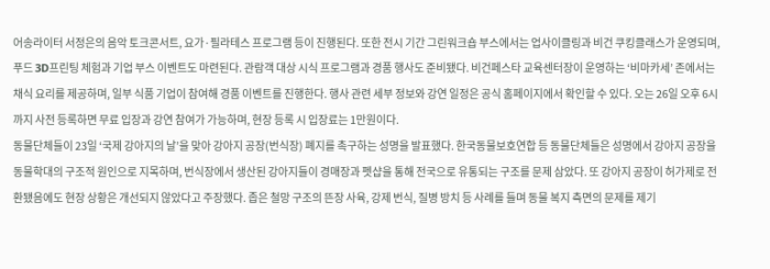어송라이터 서정은의 음악 토크콘서트, 요가·필라테스 프로그램 등이 진행된다. 또한 전시 기간 그린워크숍 부스에서는 업사이클링과 비건 쿠킹클래스가 운영되며, 푸드 3D프린팅 체험과 기업 부스 이벤트도 마련된다. 관람객 대상 시식 프로그램과 경품 행사도 준비됐다. 비건페스타 교육센터장이 운영하는 ‘비마카세’ 존에서는 채식 요리를 제공하며, 일부 식품 기업이 참여해 경품 이벤트를 진행한다. 행사 관련 세부 정보와 강연 일정은 공식 홈페이지에서 확인할 수 있다. 오는 26일 오후 6시까지 사전 등록하면 무료 입장과 강연 참여가 가능하며, 현장 등록 시 입장료는 1만원이다.
동물단체들이 23일 ‘국제 강아지의 날’을 맞아 강아지 공장(번식장) 폐지를 촉구하는 성명을 발표했다. 한국동물보호연합 등 동물단체들은 성명에서 강아지 공장을 동물학대의 구조적 원인으로 지목하며, 번식장에서 생산된 강아지들이 경매장과 펫샵을 통해 전국으로 유통되는 구조를 문제 삼았다. 또 강아지 공장이 허가제로 전환됐음에도 현장 상황은 개선되지 않았다고 주장했다. 좁은 철망 구조의 뜬장 사육, 강제 번식, 질병 방치 등 사례를 들며 동물 복지 측면의 문제를 제기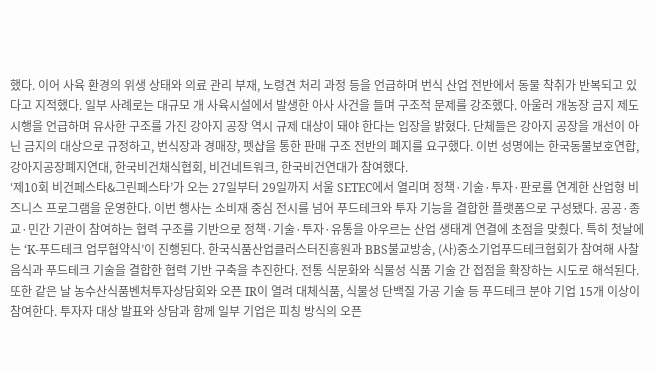했다. 이어 사육 환경의 위생 상태와 의료 관리 부재, 노령견 처리 과정 등을 언급하며 번식 산업 전반에서 동물 착취가 반복되고 있다고 지적했다. 일부 사례로는 대규모 개 사육시설에서 발생한 아사 사건을 들며 구조적 문제를 강조했다. 아울러 개농장 금지 제도 시행을 언급하며 유사한 구조를 가진 강아지 공장 역시 규제 대상이 돼야 한다는 입장을 밝혔다. 단체들은 강아지 공장을 개선이 아닌 금지의 대상으로 규정하고, 번식장과 경매장, 펫샵을 통한 판매 구조 전반의 폐지를 요구했다. 이번 성명에는 한국동물보호연합, 강아지공장폐지연대, 한국비건채식협회, 비건네트워크, 한국비건연대가 참여했다.
‘제10회 비건페스타&그린페스타’가 오는 27일부터 29일까지 서울 SETEC에서 열리며 정책·기술·투자·판로를 연계한 산업형 비즈니스 프로그램을 운영한다. 이번 행사는 소비재 중심 전시를 넘어 푸드테크와 투자 기능을 결합한 플랫폼으로 구성됐다. 공공·종교·민간 기관이 참여하는 협력 구조를 기반으로 정책·기술·투자·유통을 아우르는 산업 생태계 연결에 초점을 맞췄다. 특히 첫날에는 ‘K-푸드테크 업무협약식’이 진행된다. 한국식품산업클러스터진흥원과 BBS불교방송, (사)중소기업푸드테크협회가 참여해 사찰음식과 푸드테크 기술을 결합한 협력 기반 구축을 추진한다. 전통 식문화와 식물성 식품 기술 간 접점을 확장하는 시도로 해석된다. 또한 같은 날 농수산식품벤처투자상담회와 오픈 IR이 열려 대체식품, 식물성 단백질 가공 기술 등 푸드테크 분야 기업 15개 이상이 참여한다. 투자자 대상 발표와 상담과 함께 일부 기업은 피칭 방식의 오픈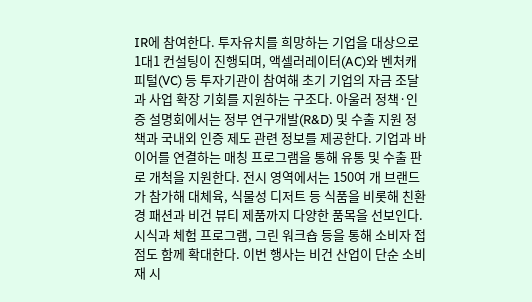IR에 참여한다. 투자유치를 희망하는 기업을 대상으로 1대1 컨설팅이 진행되며, 액셀러레이터(AC)와 벤처캐피털(VC) 등 투자기관이 참여해 초기 기업의 자금 조달과 사업 확장 기회를 지원하는 구조다. 아울러 정책·인증 설명회에서는 정부 연구개발(R&D) 및 수출 지원 정책과 국내외 인증 제도 관련 정보를 제공한다. 기업과 바이어를 연결하는 매칭 프로그램을 통해 유통 및 수출 판로 개척을 지원한다. 전시 영역에서는 150여 개 브랜드가 참가해 대체육, 식물성 디저트 등 식품을 비롯해 친환경 패션과 비건 뷰티 제품까지 다양한 품목을 선보인다. 시식과 체험 프로그램, 그린 워크숍 등을 통해 소비자 접점도 함께 확대한다. 이번 행사는 비건 산업이 단순 소비재 시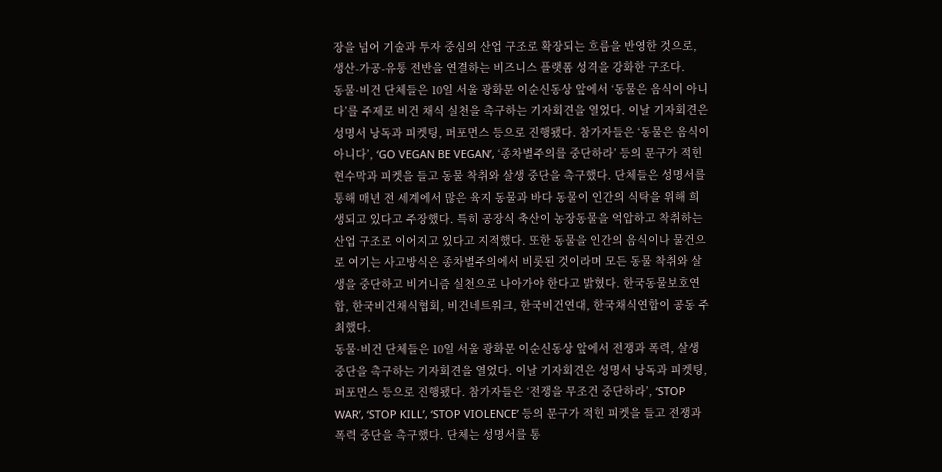장을 넘어 기술과 투자 중심의 산업 구조로 확장되는 흐름을 반영한 것으로, 생산-가공-유통 전반을 연결하는 비즈니스 플랫폼 성격을 강화한 구조다.
동물·비건 단체들은 10일 서울 광화문 이순신동상 앞에서 ‘동물은 음식이 아니다’를 주제로 비건 채식 실천을 촉구하는 기자회견을 열었다. 이날 기자회견은 성명서 낭독과 피켓팅, 퍼포먼스 등으로 진행됐다. 참가자들은 ‘동물은 음식이 아니다’, ‘GO VEGAN BE VEGAN’, ‘종차별주의를 중단하라’ 등의 문구가 적힌 현수막과 피켓을 들고 동물 착취와 살생 중단을 촉구했다. 단체들은 성명서를 통해 매년 전 세계에서 많은 육지 동물과 바다 동물이 인간의 식탁을 위해 희생되고 있다고 주장했다. 특히 공장식 축산이 농장동물을 억압하고 착취하는 산업 구조로 이어지고 있다고 지적했다. 또한 동물을 인간의 음식이나 물건으로 여기는 사고방식은 종차별주의에서 비롯된 것이라며 모든 동물 착취와 살생을 중단하고 비거니즘 실천으로 나아가야 한다고 밝혔다. 한국동물보호연합, 한국비건채식협회, 비건네트워크, 한국비건연대, 한국채식연합이 공동 주최했다.
동물·비건 단체들은 10일 서울 광화문 이순신동상 앞에서 전쟁과 폭력, 살생 중단을 촉구하는 기자회견을 열었다. 이날 기자회견은 성명서 낭독과 피켓팅, 퍼포먼스 등으로 진행됐다. 참가자들은 ‘전쟁을 무조건 중단하라’, ‘STOP WAR’, ‘STOP KILL’, ‘STOP VIOLENCE’ 등의 문구가 적힌 피켓을 들고 전쟁과 폭력 중단을 촉구했다. 단체는 성명서를 통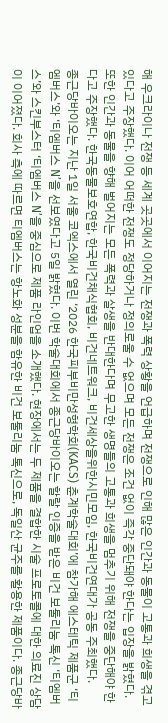해 우크라이나 전쟁 등 세계 곳곳에서 이어지는 전쟁과 폭력 상황을 언급하며 전쟁으로 인해 많은 인간과 동물이 고통과 희생을 겪고 있다고 주장했다. 이어 어떠한 전쟁도 정당하거나 정의로울 수 없으며 모든 전쟁은 조건 없이 즉각 중단돼야 한다는 입장을 밝혔다. 또한 인간과 동물을 향해 벌어지는 모든 폭력과 살생을 반대한다며 무고한 생명들의 고통과 희생을 멈추기 위해 전쟁을 중단해야 한다고 주장했다. 한국동물보호연합, 한국비건채식협회, 비건네트워크, 비건세상을위한시민모임, 한국비건연대가 공동 주최했다.
종근당바이오는 지난 1일 서울 코엑스에서 열린 ‘2026 한국피부비만성형학회(KACS) 춘계학술대회’에 참가해 에스테틱 제품군 ‘티엠버스’와 ‘티엠버스 N’을 선보였다고 5일 밝혔다. 이번 학술대회에서 종근당바이오는 할랄 인증을 받은 비건 보툴리눔 톡신 ‘티엠버스’와 스킨부스터 ‘티엠버스 N’을 중심으로 제품 라인업을 소개했다. 현장에서는 두 제품을 결합한 시술 프로토콜에 대한 의료진 상담이 이어졌다. 회사 측에 따르면 티엠버스는 항노화 성분을 함유한 비건 보툴리눔 톡신으로, 독일산 균주를 활용한 제품이다. 종근당바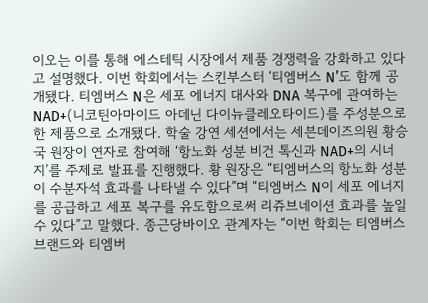이오는 이를 통해 에스테틱 시장에서 제품 경쟁력을 강화하고 있다고 설명했다. 이번 학회에서는 스킨부스터 ‘티엠버스 N’도 함께 공개됐다. 티엠버스 N은 세포 에너지 대사와 DNA 복구에 관여하는 NAD+(니코틴아마이드 아데닌 다이뉴클레오타이드)를 주성분으로 한 제품으로 소개됐다. 학술 강연 세션에서는 세븐데이즈의원 황승국 원장이 연자로 참여해 ‘항노화 성분 비건 톡신과 NAD+의 시너지’를 주제로 발표를 진행했다. 황 원장은 “티엠버스의 항노화 성분이 수분자석 효과를 나타낼 수 있다”며 “티엠버스 N이 세포 에너지를 공급하고 세포 복구를 유도함으로써 리쥬브네이션 효과를 높일 수 있다”고 말했다. 종근당바이오 관계자는 “이번 학회는 티엠버스 브랜드와 티엠버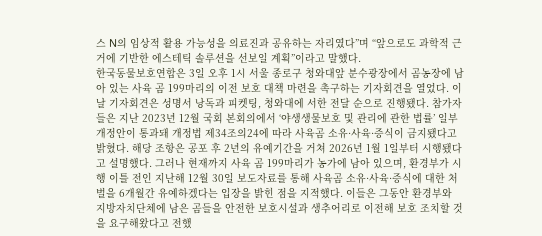스 N의 임상적 활용 가능성을 의료진과 공유하는 자리였다”며 “앞으로도 과학적 근거에 기반한 에스테틱 솔루션을 선보일 계획”이라고 말했다.
한국동물보호연합은 3일 오후 1시 서울 종로구 청와대앞 분수광장에서 곰농장에 남아 있는 사육 곰 199마리의 이전 보호 대책 마련을 촉구하는 기자회견을 열었다. 이날 기자회견은 성명서 낭독과 피켓팅, 청와대에 서한 전달 순으로 진행됐다. 참가자들은 지난 2023년 12월 국회 본회의에서 ‘야생생물보호 및 관리에 관한 법률’ 일부개정안이 통과돼 개정법 제34조의24에 따라 사육곰 소유·사육·증식이 금지됐다고 밝혔다. 해당 조항은 공포 후 2년의 유예기간을 거쳐 2026년 1월 1일부터 시행됐다고 설명했다. 그러나 현재까지 사육 곰 199마리가 농가에 남아 있으며, 환경부가 시행 이틀 전인 지난해 12월 30일 보도자료를 통해 사육곰 소유·사육·증식에 대한 처벌을 6개월간 유예하겠다는 입장을 밝힌 점을 지적했다. 이들은 그동안 환경부와 지방자치단체에 남은 곰들을 안전한 보호시설과 생추어리로 이전해 보호 조치할 것을 요구해왔다고 전했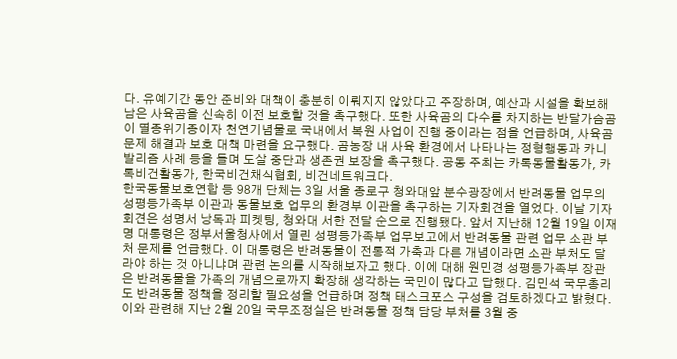다. 유예기간 동안 준비와 대책이 충분히 이뤄지지 않았다고 주장하며, 예산과 시설을 확보해 남은 사육곰을 신속히 이전 보호할 것을 촉구했다. 또한 사육곰의 다수를 차지하는 반달가슴곰이 멸종위기종이자 천연기념물로 국내에서 복원 사업이 진행 중이라는 점을 언급하며, 사육곰 문제 해결과 보호 대책 마련을 요구했다. 곰농장 내 사육 환경에서 나타나는 정형행동과 카니발리즘 사례 등을 들며 도살 중단과 생존권 보장을 촉구했다. 공동 주최는 카톡동물활동가, 카톡비건활동가, 한국비건채식협회, 비건네트워크다.
한국동물보호연합 등 98개 단체는 3일 서울 종로구 청와대앞 분수광장에서 반려동물 업무의 성평등가족부 이관과 동물보호 업무의 환경부 이관을 촉구하는 기자회견을 열었다. 이날 기자회견은 성명서 낭독과 피켓팅, 청와대 서한 전달 순으로 진행됐다. 앞서 지난해 12월 19일 이재명 대통령은 정부서울청사에서 열린 성평등가족부 업무보고에서 반려동물 관련 업무 소관 부처 문제를 언급했다. 이 대통령은 반려동물이 전통적 가축과 다른 개념이라면 소관 부처도 달라야 하는 것 아니냐며 관련 논의를 시작해보자고 했다. 이에 대해 원민경 성평등가족부 장관은 반려동물을 가족의 개념으로까지 확장해 생각하는 국민이 많다고 답했다. 김민석 국무총리도 반려동물 정책을 정리할 필요성을 언급하며 정책 태스크포스 구성을 검토하겠다고 밝혔다. 이와 관련해 지난 2월 20일 국무조정실은 반려동물 정책 담당 부처를 3월 중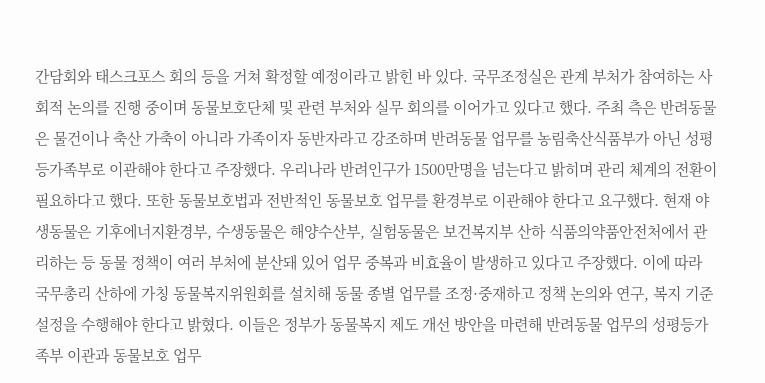간담회와 태스크포스 회의 등을 거쳐 확정할 예정이라고 밝힌 바 있다. 국무조정실은 관계 부처가 참여하는 사회적 논의를 진행 중이며 동물보호단체 및 관련 부처와 실무 회의를 이어가고 있다고 했다. 주최 측은 반려동물은 물건이나 축산 가축이 아니라 가족이자 동반자라고 강조하며 반려동물 업무를 농림축산식품부가 아닌 성평등가족부로 이관해야 한다고 주장했다. 우리나라 반려인구가 1500만명을 넘는다고 밝히며 관리 체계의 전환이 필요하다고 했다. 또한 동물보호법과 전반적인 동물보호 업무를 환경부로 이관해야 한다고 요구했다. 현재 야생동물은 기후에너지환경부, 수생동물은 해양수산부, 실험동물은 보건복지부 산하 식품의약품안전처에서 관리하는 등 동물 정책이 여러 부처에 분산돼 있어 업무 중복과 비효율이 발생하고 있다고 주장했다. 이에 따라 국무총리 산하에 가칭 동물복지위원회를 설치해 동물 종별 업무를 조정·중재하고 정책 논의와 연구, 복지 기준 설정을 수행해야 한다고 밝혔다. 이들은 정부가 동물복지 제도 개선 방안을 마련해 반려동물 업무의 성평등가족부 이관과 동물보호 업무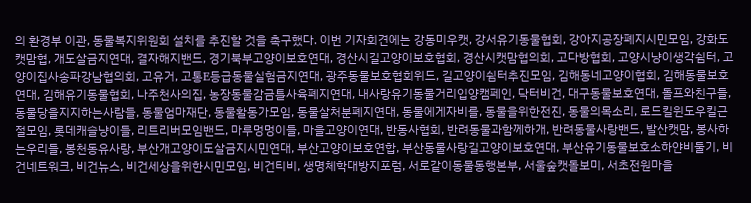의 환경부 이관, 동물복지위원회 설치를 추진할 것을 촉구했다. 이번 기자회견에는 강동미우캣, 강서유기동물협회, 강아지공장폐지시민모임, 강화도캣맘협, 개도살금지연대, 결자해지밴드, 경기북부고양이보호연대, 경산시길고양이보호협회, 경산시캣맘협의회, 고다방협회, 고양시냥이생각쉼터, 고양이집사송파강남협의회, 고유거, 고통E등급동물실험금지연대, 광주동물보호협회위드, 길고양이쉼터추진모임, 김해동네고양이협회, 김해동물보호연대, 김해유기동물협회, 나주천사의집, 농장동물감금틀사육폐지연대, 내사랑유기동물거리입양캠페인, 닥터비건, 대구동물보호연대, 돌프와친구들, 동물당을지지하는사람들, 동물엄마재단, 동물활동가모임, 동물살처분폐지연대, 동물에게자비를, 동물을위한전진, 동물의목소리, 로드킬윈도우킬근절모임, 롯데캐슬냥이들, 리트리버모임밴드, 마루멍멍이들, 마을고양이연대, 반동사협회, 반려동물과함께하개, 반려동물사랑밴드, 발산캣맘, 봉사하는우리들, 봉천동유사랑, 부산개고양이도살금지시민연대, 부산고양이보호연합, 부산동물사랑길고양이보호연대, 부산유기동물보호소하얀비둘기, 비건네트워크, 비건뉴스, 비건세상을위한시민모임, 비건티비, 생명체학대방지포럼, 서로같이동물동행본부, 서울숲캣돌보미, 서초전원마을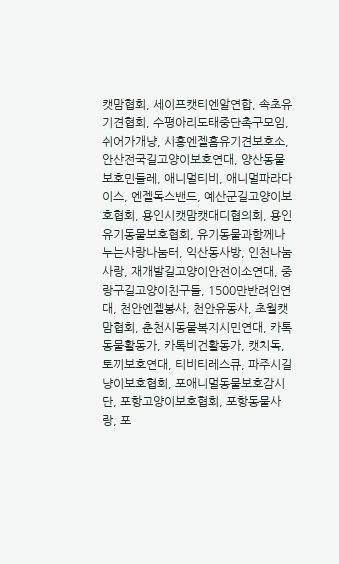캣맘협회, 세이프캣티엔알연합, 속초유기견협회, 수평아리도태중단촉구모임, 쉬어가개냥, 시흥엔젤홈유기견보호소, 안산전국길고양이보호연대, 양산동물보호민들레, 애니멀티비, 애니멀파라다이스, 엔젤독스밴드, 예산군길고양이보호협회, 용인시캣맘캣대디협의회, 용인유기동물보호협회, 유기동물과함께나누는사랑나눔터, 익산동사방, 인천나눔사랑, 재개발길고양이안전이소연대, 중랑구길고양이친구들, 1500만반려인연대, 천안엔젤봉사, 천안유동사, 초월캣맘협회, 춘천시동물복지시민연대, 카톡동물활동가, 카톡비건활동가, 캣치독, 토끼보호연대, 티비티레스큐, 파주시길냥이보호협회, 포애니멀동물보호감시단, 포항고양이보호협회, 포항동물사랑, 포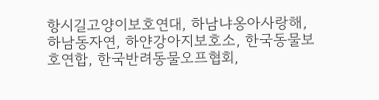항시길고양이보호연대, 하남냐옹아사랑해, 하남동자연, 하얀강아지보호소, 한국동물보호연합, 한국반려동물오프협회,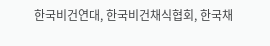한국비건연대, 한국비건채식협회, 한국채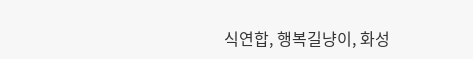식연합, 행복길냥이, 화성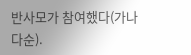반사모가 참여했다(가나다순).